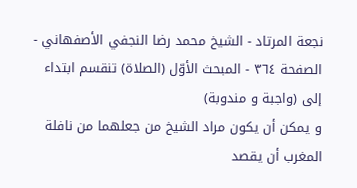نجعة المرتاد - الشيخ محمد رضا النجفي الأصفهاني - الصفحة ٣٦٤ - المبحث الأوّل (الصلاة) تنقسم ابتداء إلى (واجبة و مندوبة)
و يمكن أن يكون مراد الشيخ من جعلهما من نافلة المغرب أن يقصد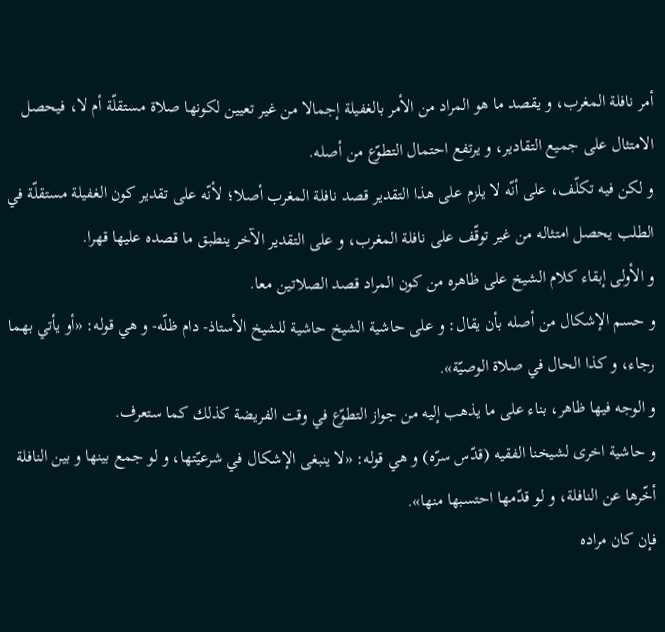أمر نافلة المغرب، و يقصد ما هو المراد من الأمر بالغفيلة إجمالا من غير تعيين لكونها صلاة مستقلّة أم لا، فيحصل الامتثال على جميع التقادير، و يرتفع احتمال التطوّع من أصله.
و لكن فيه تكلّف، على أنّه لا يلزم على هذا التقدير قصد نافلة المغرب أصلا؛ لأنّه على تقدير كون الغفيلة مستقلّة في الطلب يحصل امتثاله من غير توقّف على نافلة المغرب، و على التقدير الآخر ينطبق ما قصده عليها قهرا.
و الأولى إبقاء كلام الشيخ على ظاهره من كون المراد قصد الصلاتين معا.
و حسم الإشكال من أصله بأن يقال: و على حاشية الشيخ حاشية للشيخ الأستاذ- دام ظلّه- و هي قوله: «أو يأتي بهما رجاء، و كذا الحال في صلاة الوصيّة».
و الوجه فيها ظاهر، بناء على ما يذهب إليه من جواز التطوّع في وقت الفريضة كذلك كما ستعرف.
و حاشية اخرى لشيخنا الفقيه (قدّس سرّه) و هي قوله: «لا ينبغى الإشكال في شرعيّتها، و لو جمع بينها و بين النافلة أخّرها عن النافلة، و لو قدّمها احتسبها منها».
فإن كان مراده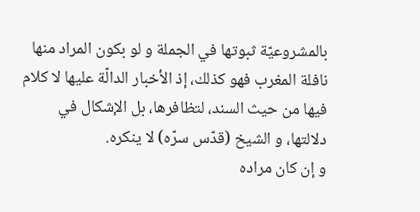بالمشروعيّة ثبوتها في الجملة و لو بكون المراد منها نافلة المغرب فهو كذلك، إذ الأخبار الدالّة عليها لا كلام فيها من حيث السند، لتظافرها، بل الإشكال في دلالتها، و الشيخ (قدّس سرّه) لا ينكره.
و إن كان مراده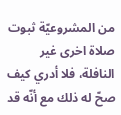من المشروعيّة ثبوت صلاة اخرى غير النافلة، فلا أدري كيف صحّ له ذلك مع أنّه قد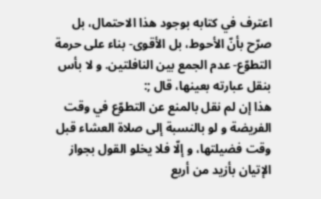اعترف في كتابه بوجود هذا الاحتمال، بل صرّح بأنّ الأحوط، بل الأقوى- بناء على حرمة التطوّع- عدم الجمع بين النافلتين. و لا بأس بنقل عبارته بعينها، قال ;:
هذا إن لم نقل بالمنع عن التطوّع في وقت الفريضة و لو بالنسبة إلى صلاة العشاء قبل وقت فضيلتها، و إلّا فلا يخلو القول بجواز الإتيان بأزيد من أربع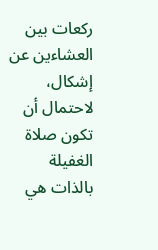ركعات بين العشاءين عن إشكال، لاحتمال أن تكون صلاة الغفيلة بالذات هي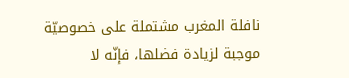نافلة المغرب مشتملة على خصوصيّة موجبة لزيادة فضلها، فإنّه لا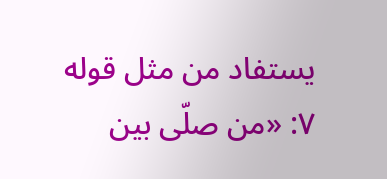يستفاد من مثل قوله ٧: «من صلّى بين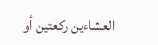العشاءين ركعتين أو